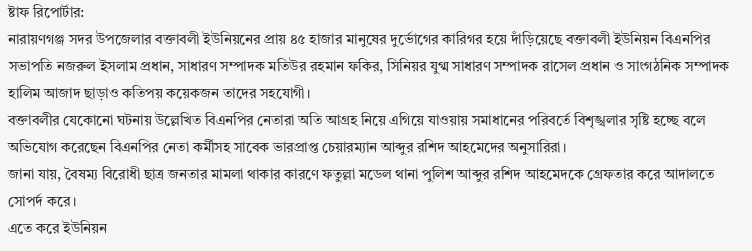ষ্টাফ রিপোর্টার:
নারায়ণগঞ্জ সদর উপজেলার বক্তাবলী ইউনিয়নের প্রায় ৪৫ হাজার মানুষের দুর্ভোগের কারিগর হয়ে দাঁড়িয়েছে বক্তাবলী ইউনিয়ন বিএনপির সভাপতি নজরুল ইসলাম প্রধান, সাধারণ সম্পাদক মতিউর রহমান ফকির, সিনিয়র যুগ্ম সাধারণ সম্পাদক রাসেল প্রধান ও সাংগঠনিক সম্পাদক হালিম আজাদ ছাড়াও কতিপয় কয়েকজন তাদের সহযোগী।
বক্তাবলীর যেকোনো ঘটনায় উল্লেখিত বিএনপির নেতারা অতি আগ্রহ নিয়ে এগিয়ে যাওয়ায় সমাধানের পরিবর্তে বিশৃঙ্খলার সৃষ্টি হচ্ছে বলে অভিযোগ করেছেন বিএনপির নেতা কর্মীসহ সাবেক ভারপ্রাপ্ত চেয়ারম্যান আব্দুর রশিদ আহমেদের অনুসারিরা।
জানা যায়, বৈষম্য বিরোধী ছাত্র জনতার মামলা থাকার কারণে ফতুল্লা মডেল থানা পুলিশ আব্দুর রশিদ আহমেদকে গ্রেফতার করে আদালতে সোপর্দ করে।
এতে করে ইউনিয়ন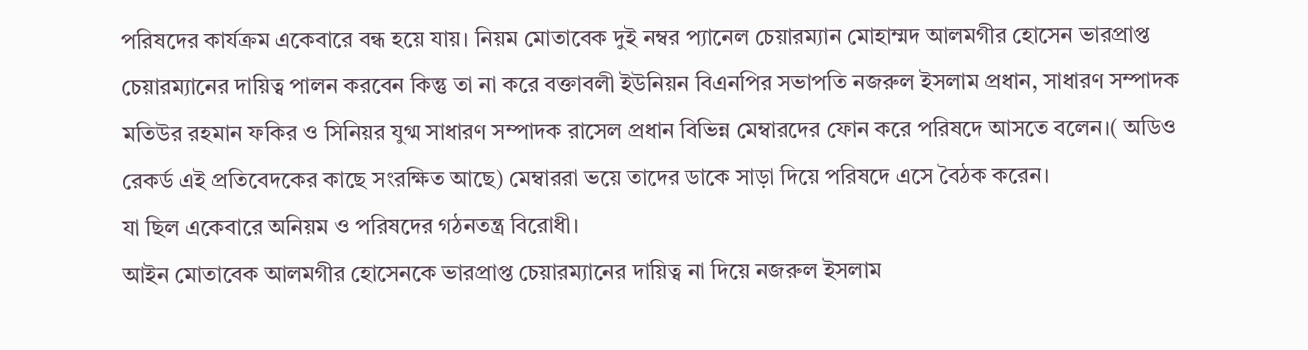পরিষদের কার্যক্রম একেবারে বন্ধ হয়ে যায়। নিয়ম মোতাবেক দুই নম্বর প্যানেল চেয়ারম্যান মোহাম্মদ আলমগীর হোসেন ভারপ্রাপ্ত চেয়ারম্যানের দায়িত্ব পালন করবেন কিন্তু তা না করে বক্তাবলী ইউনিয়ন বিএনপির সভাপতি নজরুল ইসলাম প্রধান, সাধারণ সম্পাদক মতিউর রহমান ফকির ও সিনিয়র যুগ্ম সাধারণ সম্পাদক রাসেল প্রধান বিভিন্ন মেম্বারদের ফোন করে পরিষদে আসতে বলেন।( অডিও রেকর্ড এই প্রতিবেদকের কাছে সংরক্ষিত আছে) মেম্বাররা ভয়ে তাদের ডাকে সাড়া দিয়ে পরিষদে এসে বৈঠক করেন।
যা ছিল একেবারে অনিয়ম ও পরিষদের গঠনতন্ত্র বিরোধী।
আইন মোতাবেক আলমগীর হোসেনকে ভারপ্রাপ্ত চেয়ারম্যানের দায়িত্ব না দিয়ে নজরুল ইসলাম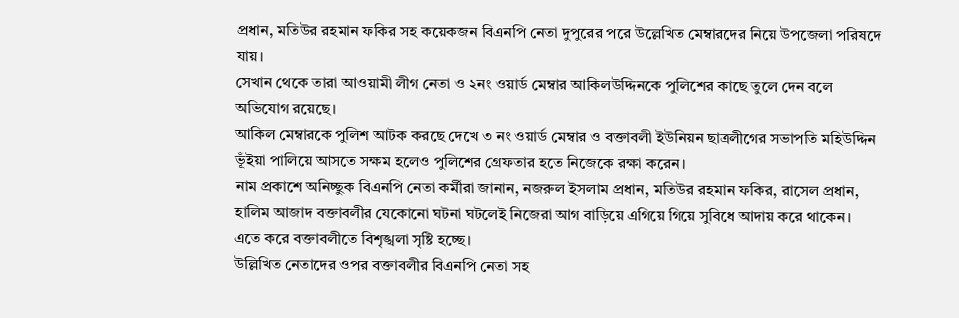প্রধান, মতিউর রহমান ফকির সহ কয়েকজন বিএনপি নেতা দুপুরের পরে উল্লেখিত মেম্বারদের নিয়ে উপজেলা পরিষদে যায়।
সেখান থেকে তারা আওয়ামী লীগ নেতা ও ২নং ওয়ার্ড মেম্বার আকিলউদ্দিনকে পুলিশের কাছে তুলে দেন বলে অভিযোগ রয়েছে।
আকিল মেম্বারকে পুলিশ আটক করছে দেখে ৩ নং ওয়ার্ড মেম্বার ও বক্তাবলী ইউনিয়ন ছাত্রলীগের সভাপতি মহিউদ্দিন ভূঁইয়া পালিয়ে আসতে সক্ষম হলেও পুলিশের গ্রেফতার হতে নিজেকে রক্ষা করেন।
নাম প্রকাশে অনিচ্ছুক বিএনপি নেতা কর্মীরা জানান, নজরুল ইসলাম প্রধান, মতিউর রহমান ফকির, রাসেল প্রধান, হালিম আজাদ বক্তাবলীর যেকোনো ঘটনা ঘটলেই নিজেরা আগ বাড়িয়ে এগিয়ে গিয়ে সুবিধে আদায় করে থাকেন।
এতে করে বক্তাবলীতে বিশৃঙ্খলা সৃষ্টি হচ্ছে।
উল্লিখিত নেতাদের ওপর বক্তাবলীর বিএনপি নেতা সহ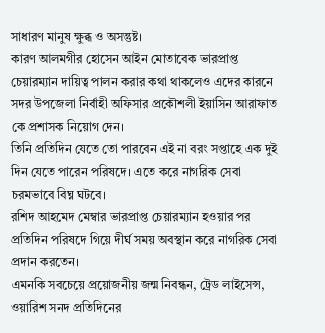সাধারণ মানুষ ক্ষুব্ধ ও অসন্তুষ্ট।
কারণ আলমগীর হোসেন আইন মোতাবেক ভারপ্রাপ্ত চেয়ারম্যান দায়িত্ব পালন করার কথা থাকলেও এদের কারনে সদর উপজেলা নির্বাহী অফিসার প্রকৌশলী ইয়াসিন আরাফাত কে প্রশাসক নিয়োগ দেন।
তিনি প্রতিদিন যেতে তো পারবেন এই না বরং সপ্তাহে এক দুই দিন যেতে পারেন পরিষদে। এতে করে নাগরিক সেবা চরমভাবে বিঘ্ন ঘটবে।
রশিদ আহমেদ মেম্বার ভারপ্রাপ্ত চেয়ারম্যান হওয়ার পর প্রতিদিন পরিষদে গিয়ে দীর্ঘ সময় অবস্থান করে নাগরিক সেবা প্রদান করতেন।
এমনকি সবচেয়ে প্রয়োজনীয় জন্ম নিবন্ধন, ট্রেড লাইসেন্স, ওয়ারিশ সনদ প্রতিদিনের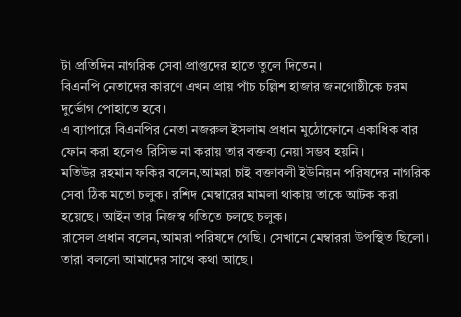টা প্রতিদিন নাগরিক সেবা প্রাপ্তদের হাতে তুলে দিতেন।
বিএনপি নেতাদের কারণে এখন প্রায় পাঁচ চল্লিশ হাজার জনগোষ্ঠীকে চরম দুর্ভোগ পোহাতে হবে।
এ ব্যাপারে বিএনপির নেতা নজরুল ইসলাম প্রধান মুঠোফোনে একাধিক বার ফোন করা হলেও রিসিভ না করায় তার বক্তব্য নেয়া সম্ভব হয়নি।
মতিউর রহমান ফকির বলেন,আমরা চাই বক্তাবলী ইউনিয়ন পরিষদের নাগরিক সেবা ঠিক মতো চলুক। রশিদ মেম্বারের মামলা থাকায় তাকে আটক করা হয়েছে। আইন তার নিজস্ব গতিতে চলছে চলুক।
রাসেল প্রধান বলেন,আমরা পরিষদে গেছি। সেখানে মেম্বাররা উপস্থিত ছিলো। তারা বললো আমাদের সাথে কথা আছে।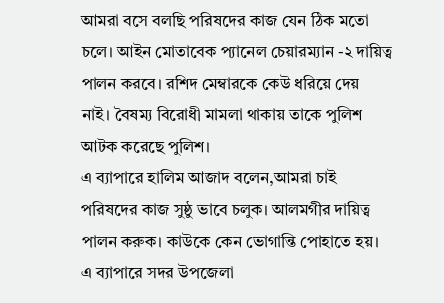আমরা বসে বলছি পরিষদের কাজ যেন ঠিক মতো চলে। আইন মোতাবেক প্যানেল চেয়ারম্যান -২ দায়িত্ব পালন করবে। রশিদ মেম্বারকে কেউ ধরিয়ে দেয় নাই। বৈষম্য বিরোধী মামলা থাকায় তাকে পুলিশ আটক করেছে পুলিশ।
এ ব্যাপারে হালিম আজাদ বলেন,আমরা চাই পরিষদের কাজ সুষ্ঠু ভাবে চলুক। আলমগীর দায়িত্ব পালন করুক। কাউকে কেন ভোগান্তি পোহাতে হয়।
এ ব্যাপারে সদর উপজেলা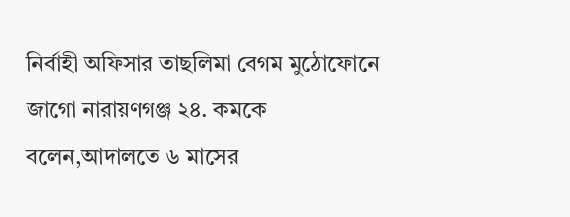নির্বাহী অফিসার তাছলিমা বেগম মুঠোফোনে জাগো নারায়ণগঞ্জ ২৪. কমকে বলেন,আদালতে ৬ মাসের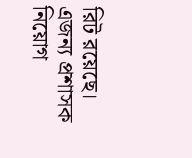রিট রয়েছে। এজন্য প্রশাসক নিয়োগ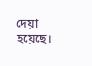দেয়া হয়েছে।